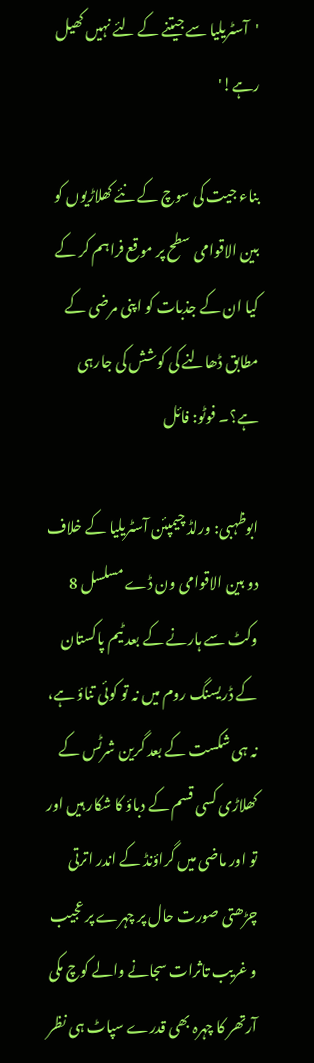'آسٹریلیا سے جیتنے کے لئے نہیں کھیل رہے!'

بناء جیت کی سوچ کے نئے کھلاڑیوں کو بین الاقوامی سطح پر موقع فراہم کر کے کیا ان کے جذبات کو اپنی مرضی کے مطابق ڈھالنے کی کوشش کی جارہی ہے؟۔ فوٹو: فائل

ابوظہبی: ورلڈ چیمپئن آسٹریلیا کے خلاف دو بین الاقوامی ون ڈے مسلسل 8 وکٹ سے ہارنے کے بعد ٹیم پاکستان کے ڈریسنگ روم میں نہ تو کوئی تناؤ ہے، نہ ہی شکست کے بعد گرین شرٹس کے کھلاڑی کسی قسم کے دباؤ کا شکار ہیں اور تو اور ماضی میں گراؤنڈ کے اندر اترتی چڑھتی صورت حال پر چہرے پر عجیب و غریب تاثرات سجانے والے کوچ مکی آرتھر کا چہرہ بھی قدرے سپاٹ ہی نظر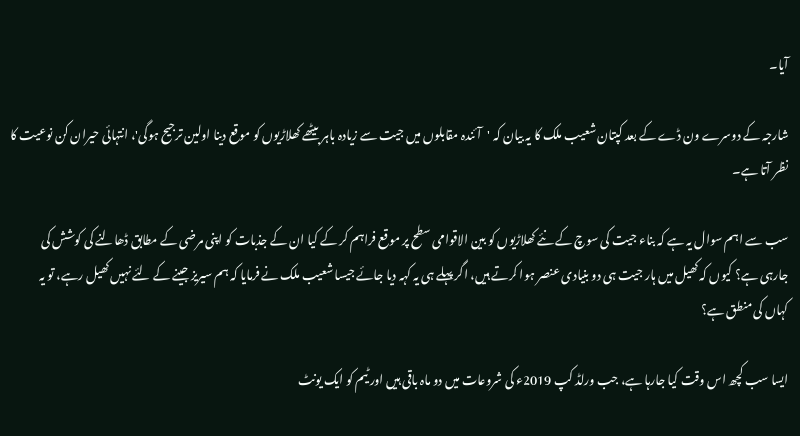آیا۔

شارجہ کے دوسرے ون ڈے کے بعد کپتان شعیب ملک کا یہ بیان کہ 'آئندہ مقابلوں میں جیت سے زیادہ باہر بیٹھے کھلاڑیوں کو موقع دینا اولین ترجیح ہوگی'، انتہائی حیران کن نوعیت کا نظر آتا ہے۔

سب سے اہم سوال یہ ہے کہ بناء جیت کی سوچ کے نئے کھلاڑیوں کو بین الاقوامی سطح پر موقع فراہم کر کے کیا ان کے جذبات کو اپنی مرضی کے مطابق ڈھالنے کی کوشش کی جارہی ہے؟ کیوں کہ کھیل میں ہار جیت ہی دو بنیادی عنصر ہوا کرتے ہیں، اگر پہلے ہی یہ کہہ دیا جائے جیسا شعیب ملک نے فرمایا کہ ہم سیریز جینے کے لئے نہیں کھیل رہے، تو یہ کہاں کی منطق ہے؟

ایسا سب کچھ اس وقت کیا جارہا ہے، جب ورلڈ کپ 2019ء کی شروعات میں دو ماہ باقی ہیں اور ٹیم کو ایک یونٹ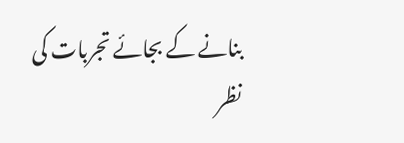بنانے کے بجائے تجربات کی نظر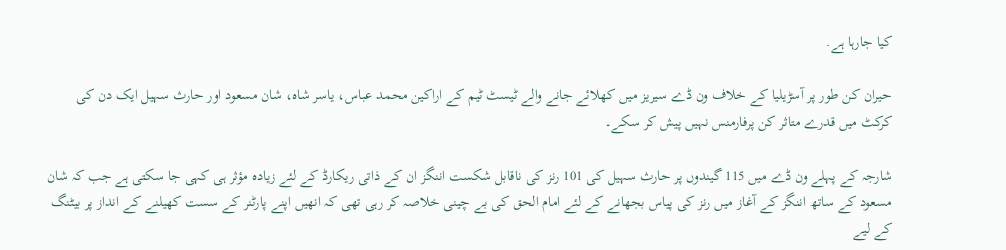کیا جارہا ہے.

حیران کن طور پر آسڑیلیا کے خلاف ون ڈے سیریز میں کھلائے جانے والے ٹیسٹ ٹیم کے اراکین محمد عباس، یاسر شاہ، شان مسعود اور حارث سہیل ایک دن کی کرکٹ میں قدرے متاثر کن پرفارمنس نہیں پیش کر سکے۔

شارجہ کے پہلے ون ڈے میں 115 گیندوں پر حارث سہیل کی 101 رنز کی ناقابل شکست اننگز ان کے ذاتی ریکارڈ کے لئے زیادہ مؤثر ہی کہی جا سکتی ہے جب کہ شان مسعود کے ساتھ اننگز کے آغاز میں رنز کی پیاس بجھانے کے لئے امام الحق کی بے چینی خلاصہ کر رہی تھی کہ انھیں اپنے پارٹنر کے سست کھیلنے کے انداز پر بیٹنگ کے لیے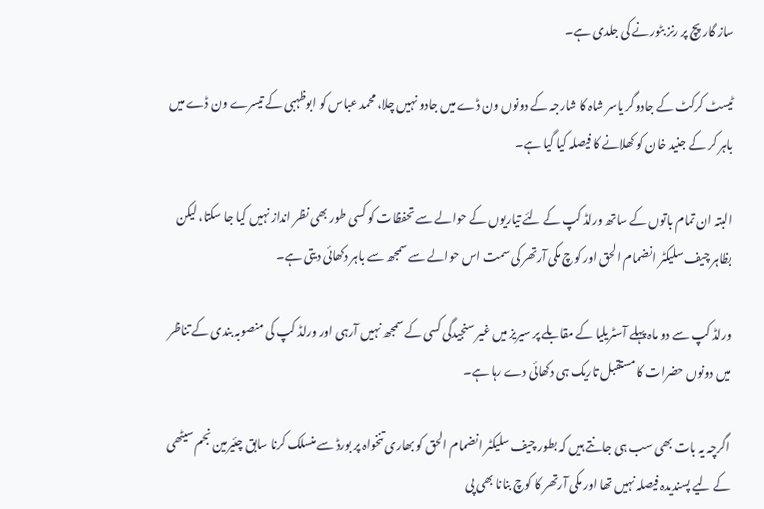ساز گار پچ پر رنز بٹورنے کی جلدی ہے۔

ٹیسٹ کرکٹ کے جادوگر یاسر شاہ کا شارجہ کے دونوں ون ڈے میں جادو نہیں چلا، محمد عباس کو ابوظہبی کے تیسرے ون ڈے میں باہر کر کے جنید خان کو کھلانے کا فیصلہ کیا گیا ہے۔

البتہ ان تمام باتوں کے ساتھ ورلڈ کپ کے لئے تیاریوں کے حوالے سے تحفظات کو کسی طور بھی نظر انداز نہیں کیا جا سکتا، لیکن بظاہر چیف سلیکٹر انضمام الحق اور کوچ مکی آرتھر کی سمت اس حوالے سے سمجھ سے باہر دکھائی دیتی ہے۔

ورلڈ کپ سے دو ماہ پہلے آسٹریلیا کے مقابلے پر سیریز میں غیر سنجیدگی کسی کے سمجھ نہیں آرہی اور ورلڈ کپ کی منصوبہ بندی کے تناظر میں دونوں حضرات کا مستقبل تاریک ہی دکھائی دے رہا ہے۔

اگرچہ یہ بات بھی سب ہی جانتے ہیں کہ بطور چیف سلیکٹر انضمام الحق کو بھاری تنخواہ پر بورڈ سے منسلک کرنا سابق چئیرمین نجم سیٹھی کے لیے پسندیدہ فیصلہ نہیں تھا اور مکی آرتھر کا کوچ بنانا بھی پی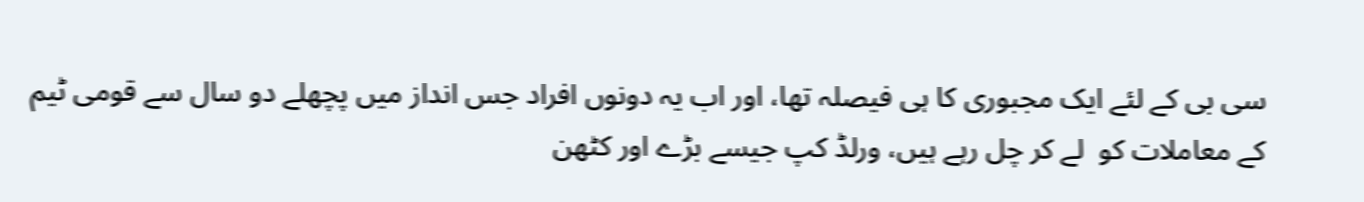سی بی کے لئے ایک مجبوری کا ہی فیصلہ تھا، اور اب یہ دونوں افراد جس انداز میں پچھلے دو سال سے قومی ٹیم کے معاملات کو  لے کر چل رہے ہیں، ورلڈ کپ جیسے بڑے اور کٹھن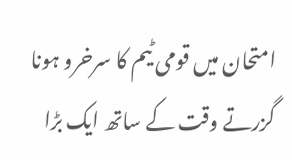امتحان میں قومی ٹیم کا سرخرو ہونا گزرتے وقت کے ساتھ ایک بڑا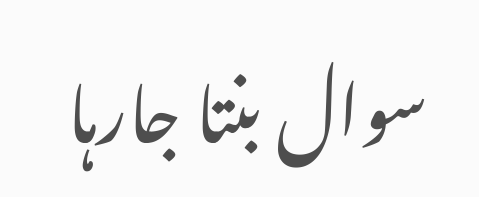سوال بنتا جارہا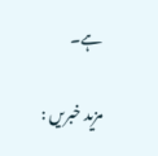ہے۔

مزید خبریں :